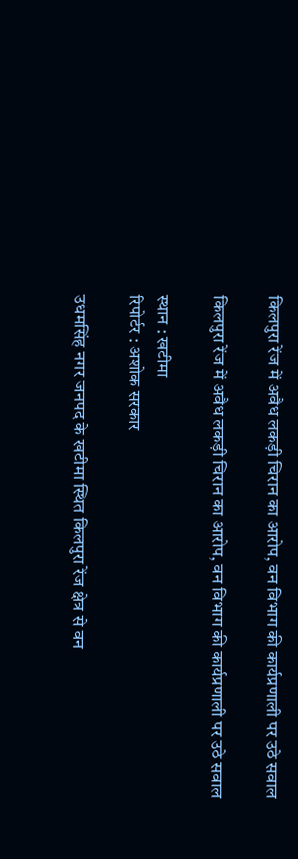किलपुरा रेंज में अवैध लकड़ी चिरान का आरोप, वन विभाग की कार्यप्रणाली पर उठे सवाल

किलपुरा रेंज में अवैध लकड़ी चिरान का आरोप, वन विभाग की कार्यप्रणाली पर उठे सवाल

स्थान : खटीमा
रिपोर्टर : अशोक सरकार

उधमसिंह नगर जनपद के खटीमा स्थित किलपुरा रेंज क्षेत्र से वन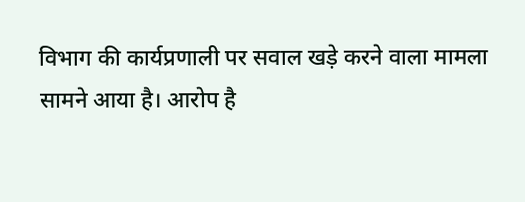विभाग की कार्यप्रणाली पर सवाल खड़े करने वाला मामला सामने आया है। आरोप है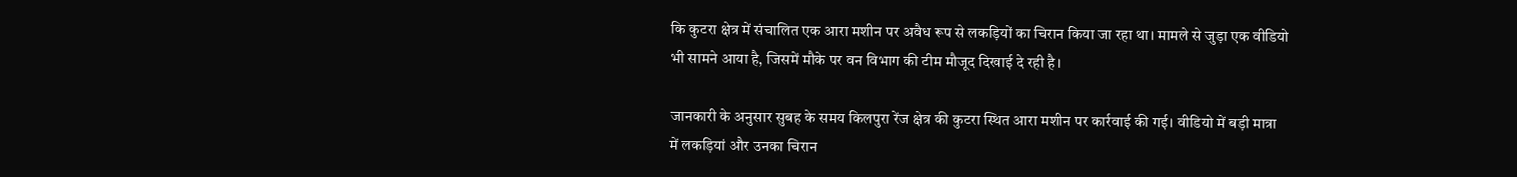कि कुटरा क्षेत्र में संचालित एक आरा मशीन पर अवैध रूप से लकड़ियों का चिरान किया जा रहा था। मामले से जुड़ा एक वीडियो भी सामने आया है, जिसमें मौके पर वन विभाग की टीम मौजूद दिखाई दे रही है।

जानकारी के अनुसार सुबह के समय किलपुरा रेंज क्षेत्र की कुटरा स्थित आरा मशीन पर कार्रवाई की गई। वीडियो में बड़ी मात्रा में लकड़ियां और उनका चिरान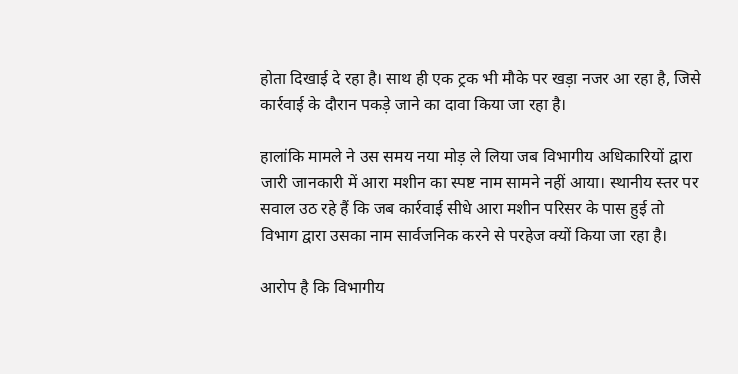होता दिखाई दे रहा है। साथ ही एक ट्रक भी मौके पर खड़ा नजर आ रहा है, जिसे कार्रवाई के दौरान पकड़े जाने का दावा किया जा रहा है।

हालांकि मामले ने उस समय नया मोड़ ले लिया जब विभागीय अधिकारियों द्वारा जारी जानकारी में आरा मशीन का स्पष्ट नाम सामने नहीं आया। स्थानीय स्तर पर सवाल उठ रहे हैं कि जब कार्रवाई सीधे आरा मशीन परिसर के पास हुई तो विभाग द्वारा उसका नाम सार्वजनिक करने से परहेज क्यों किया जा रहा है।

आरोप है कि विभागीय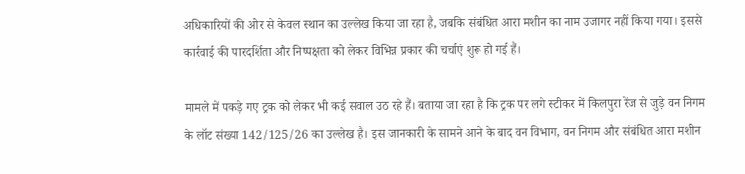अधिकारियों की ओर से केवल स्थान का उल्लेख किया जा रहा है, जबकि संबंधित आरा मशीन का नाम उजागर नहीं किया गया। इससे कार्रवाई की पारदर्शिता और निष्पक्षता को लेकर विभिन्न प्रकार की चर्चाएं शुरू हो गई हैं।

मामले में पकड़े गए ट्रक को लेकर भी कई सवाल उठ रहे हैं। बताया जा रहा है कि ट्रक पर लगे स्टीकर में किलपुरा रेंज से जुड़े वन निगम के लॉट संख्या 142/125/26 का उल्लेख है। इस जानकारी के सामने आने के बाद वन विभाग, वन निगम और संबंधित आरा मशीन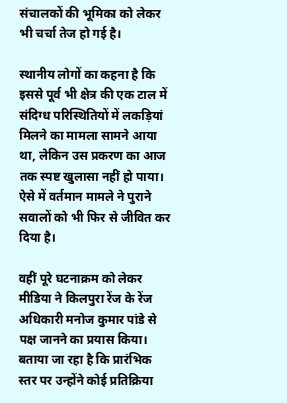संचालकों की भूमिका को लेकर भी चर्चा तेज हो गई है।

स्थानीय लोगों का कहना है कि इससे पूर्व भी क्षेत्र की एक टाल में संदिग्ध परिस्थितियों में लकड़ियां मिलने का मामला सामने आया था, लेकिन उस प्रकरण का आज तक स्पष्ट खुलासा नहीं हो पाया। ऐसे में वर्तमान मामले ने पुराने सवालों को भी फिर से जीवित कर दिया है।

वहीं पूरे घटनाक्रम को लेकर मीडिया ने किलपुरा रेंज के रेंज अधिकारी मनोज कुमार पांडे से पक्ष जानने का प्रयास किया। बताया जा रहा है कि प्रारंभिक स्तर पर उन्होंने कोई प्रतिक्रिया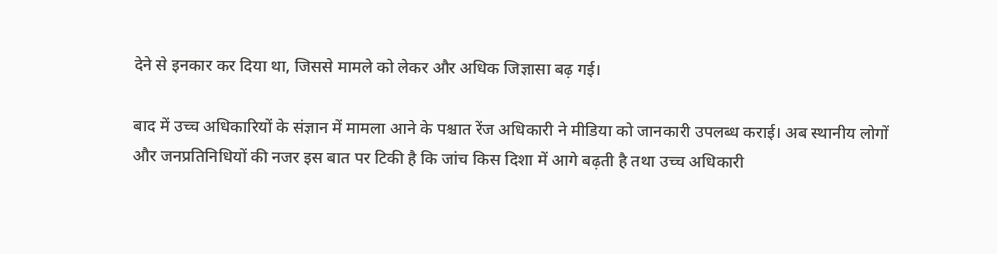देने से इनकार कर दिया था, जिससे मामले को लेकर और अधिक जिज्ञासा बढ़ गई।

बाद में उच्च अधिकारियों के संज्ञान में मामला आने के पश्चात रेंज अधिकारी ने मीडिया को जानकारी उपलब्ध कराई। अब स्थानीय लोगों और जनप्रतिनिधियों की नजर इस बात पर टिकी है कि जांच किस दिशा में आगे बढ़ती है तथा उच्च अधिकारी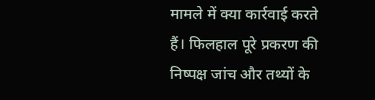मामले में क्या कार्रवाई करते हैं। फिलहाल पूरे प्रकरण की निष्पक्ष जांच और तथ्यों के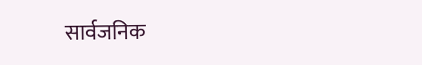सार्वजनिक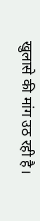खुलासे की मांग उठ रही है।